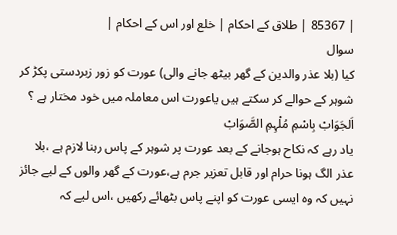| 85367 | طلاق کے احکام | خلع اور اس کے احکام |
سوال
کیا (بلا عذر والدین کے گھر بیٹھ جانے والی) عورت کو زور زبردستی پکڑ کر شوہر کے حوالے کر سکتے ہیں یاعورت اس معاملہ میں خود مختار ہے ؟
اَلجَوَابْ بِاسْمِ مُلْہِمِ الصَّوَابْ
یاد رہے کہ نکاح ہوجانے کے بعد عورت پر شوہر کے پاس رہنا لازم ہے ،بلا عذر الگ ہونا حرام اور قابل تعزیر جرم ہے،عورت کے گھر والوں کے لیے جائز نہیں کہ وہ ایسی عورت کو اپنے پاس بٹھائے رکھیں ،اس لیے کہ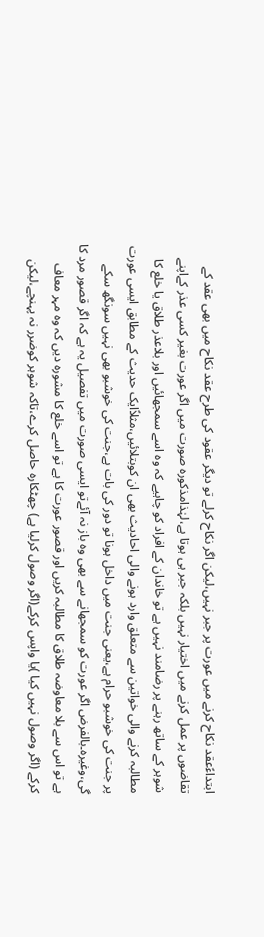ابتداءًعقد نکاح کرنے میں عورت پر جبر نہیں،لیکن اگر نکاح کرلے تو دیگر عقود کی طرح عقد نکاح میں بھی عقد کے تقاضوں پر عمل کرنے میں اختیار نہیں بلکہ جبر ہی ہوتا ہے،لہٰذامذکورہ صورت میں اگر عورت بغیر کسی عذر کےاپنے شوہر کے ساتھ رہنے پر رضامند نہیں ہے تو خاندان کے افراد کو چاہیے کہ وہ اسے سمجھائیں اور بلاعذر طلاق یا خلع کا مطالبہ کرنے والی خواتین سے متعلق وارد ہونے والی احادیث بھی ان کوبتلائیں،مثلاًایک حدیث کے مطابق ایسی عورت پر جنت کی خوشبو حرام ہے،یعنی جنت میں داخل ہونا تو دور کی بات ہے،جنت کی خوشبو بھی نہیں سونگھ سکے گی،وغیرہ۔بالفرض اگر عورت کو سمجھانے سے بھی وہ باز نہ آئےتو ایسی صورت میں تفصیل یہ ہے کہ اگر قصور مرد کا ہے تو اس سے بلا معاوضہ طلاق کا مطالبہ کریں اور قصور عورت کا ہے تو اسے خلع کا مشورہ دیں کہ وہ مہر معاف کرکے (اگر وصول نہیں کیا )یا واپس کرکے(اگر وصول کرلیا ہے) چھٹکارہ حاصل کرے،تاکہ شوہر کوضرر نہ پہنچے،لیکن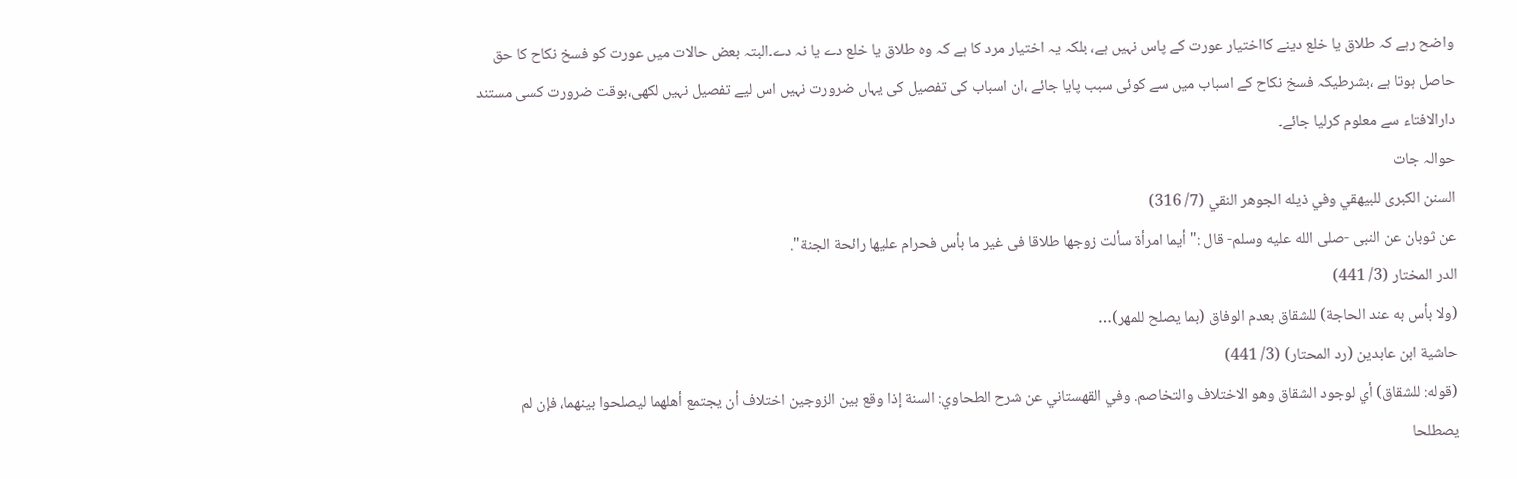واضح رہے کہ طلاق یا خلع دینے کااختیار عورت کے پاس نہیں ہے، بلکہ یہ اختیار مرد کا ہے کہ وہ طلاق یا خلع دے یا نہ دے۔البتہ بعض حالات میں عورت کو فسخ نکاح کا حق حاصل ہوتا ہے ،بشرطیکہ فسخ نکاح کے اسباب میں سے کوئی سبب پایا جائے ،ان اسباب کی تفصیل کی یہاں ضرورت نہیں اس لیے تفصیل نہیں لکھی،بوقت ضرورت کسی مستند دارالافتاء سے معلوم کرلیا جائے۔
حوالہ جات
السنن الكبرى للبيهقي وفي ذيله الجوهر النقي (7/ 316)
عن ثوبان عن النبى -صلى الله عليه وسلم- قال :" أيما امرأة سألت زوجها طلاقا فى غير ما بأس فحرام عليها رائحة الجنة".
الدر المختار (3/ 441)
(ولا بأس به عند الحاجة) للشقاق بعدم الوفاق (بما يصلح للمهر)…
حاشية ابن عابدين (رد المحتار) (3/ 441)
(قوله: للشقاق) أي لوجود الشقاق وهو الاختلاف والتخاصم. وفي القهستاني عن شرح الطحاوي: السنة إذا وقع بين الزوجين اختلاف أن يجتمع أهلهما ليصلحوا بينهما، فإن لم يصطلحا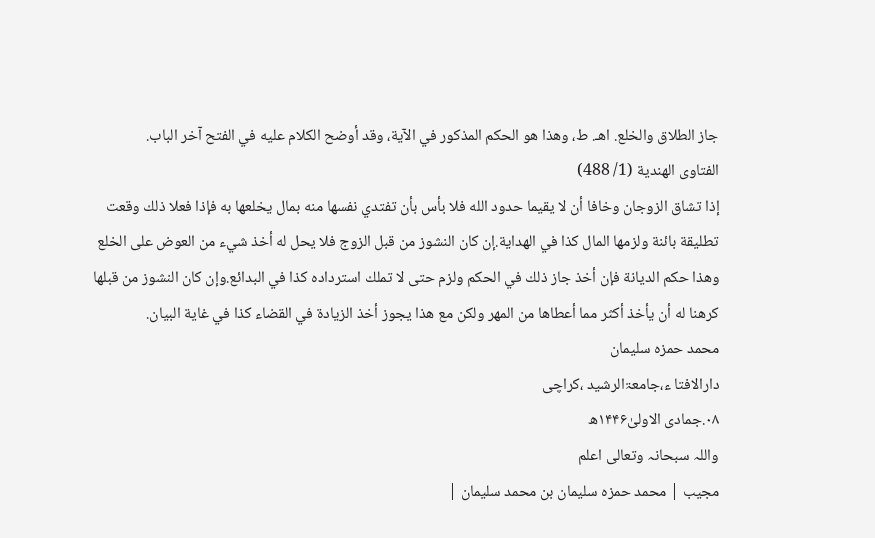جاز الطلاق والخلع. اهـ. ط، وهذا هو الحكم المذكور في الآية، وقد أوضح الكلام عليه في الفتح آخر الباب.
الفتاوى الهندية (1/ 488)
إذا تشاق الزوجان وخافا أن لا يقيما حدود الله فلا بأس بأن تفتدي نفسها منه بمال يخلعها به فإذا فعلا ذلك وقعت تطليقة بائنة ولزمها المال كذا في الهداية.إن كان النشوز من قبل الزوج فلا يحل له أخذ شيء من العوض على الخلع وهذا حكم الديانة فإن أخذ جاز ذلك في الحكم ولزم حتى لا تملك استرداده كذا في البدائع.وإن كان النشوز من قبلها كرهنا له أن يأخذ أكثر مما أعطاها من المهر ولكن مع هذا يجوز أخذ الزيادة في القضاء كذا في غاية البيان.
محمد حمزہ سلیمان
دارالافتا ء،جامعۃالرشید ،کراچی
۰۸.جمادی الاولیٰ۱۴۴۶ھ
واللہ سبحانہ وتعالی اعلم
مجیب | محمد حمزہ سلیمان بن محمد سلیمان |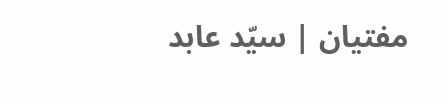مفتیان | سیّد عابد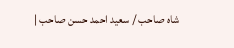شاہ صاحب / سعید احمد حسن صاحب |